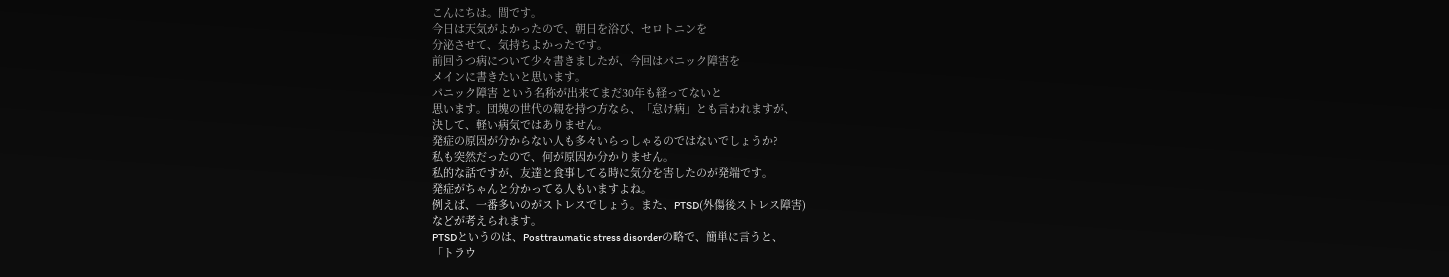こんにちは。間です。
今日は天気がよかったので、朝日を浴び、セロトニンを
分泌させて、気持ちよかったです。
前回うつ病について少々書きましたが、今回はパニック障害を
メインに書きたいと思います。
パニック障害 という名称が出来てまだ30年も経ってないと
思います。団塊の世代の親を持つ方なら、「怠け病」とも言われますが、
決して、軽い病気ではありません。
発症の原因が分からない人も多々いらっしゃるのではないでしょうか?
私も突然だったので、何が原因か分かりません。
私的な話ですが、友達と食事してる時に気分を害したのが発端です。
発症がちゃんと分かってる人もいますよね。
例えば、一番多いのがストレスでしょう。また、PTSD(外傷後ストレス障害)
などが考えられます。
PTSDというのは、Posttraumatic stress disorderの略で、簡単に言うと、
「トラウ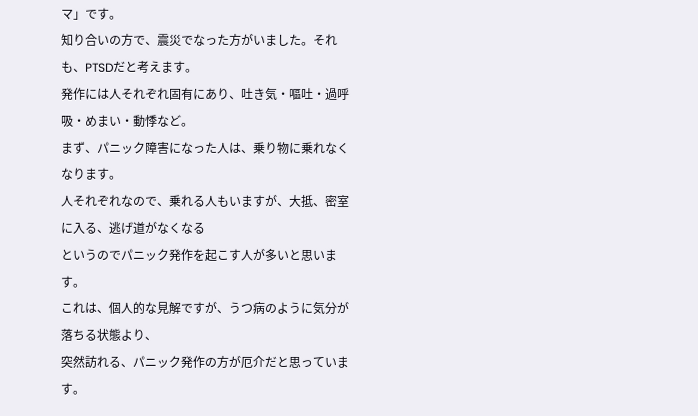マ」です。
知り合いの方で、震災でなった方がいました。それも、PTSDだと考えます。
発作には人それぞれ固有にあり、吐き気・嘔吐・過呼吸・めまい・動悸など。
まず、パニック障害になった人は、乗り物に乗れなくなります。
人それぞれなので、乗れる人もいますが、大抵、密室に入る、逃げ道がなくなる
というのでパニック発作を起こす人が多いと思います。
これは、個人的な見解ですが、うつ病のように気分が落ちる状態より、
突然訪れる、パニック発作の方が厄介だと思っています。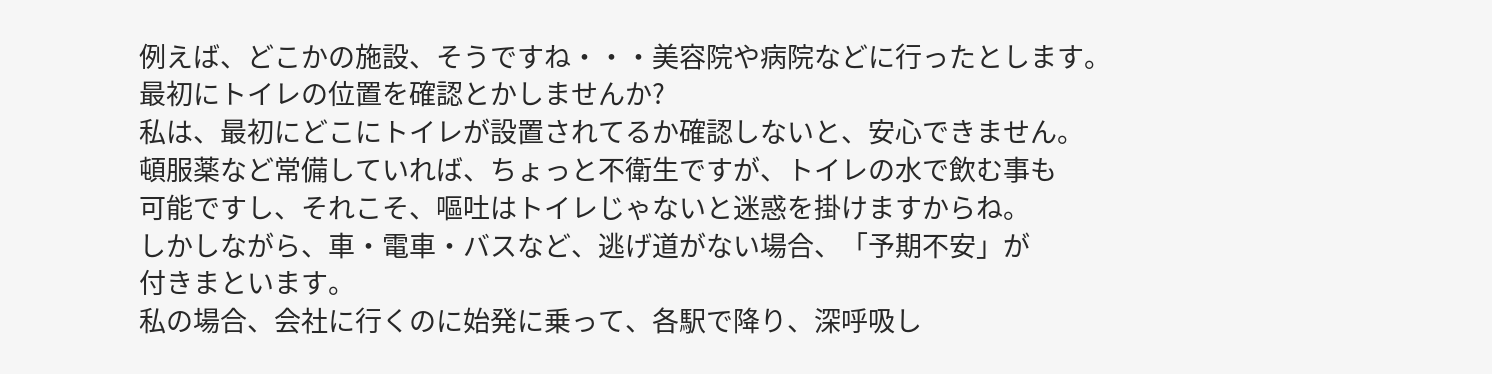例えば、どこかの施設、そうですね・・・美容院や病院などに行ったとします。
最初にトイレの位置を確認とかしませんか?
私は、最初にどこにトイレが設置されてるか確認しないと、安心できません。
頓服薬など常備していれば、ちょっと不衛生ですが、トイレの水で飲む事も
可能ですし、それこそ、嘔吐はトイレじゃないと迷惑を掛けますからね。
しかしながら、車・電車・バスなど、逃げ道がない場合、「予期不安」が
付きまといます。
私の場合、会社に行くのに始発に乗って、各駅で降り、深呼吸し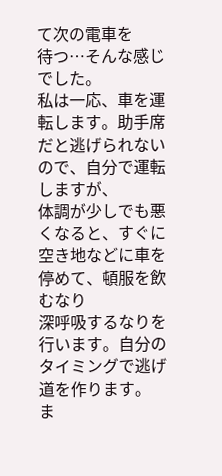て次の電車を
待つ…そんな感じでした。
私は一応、車を運転します。助手席だと逃げられないので、自分で運転しますが、
体調が少しでも悪くなると、すぐに空き地などに車を停めて、頓服を飲むなり
深呼吸するなりを行います。自分のタイミングで逃げ道を作ります。
ま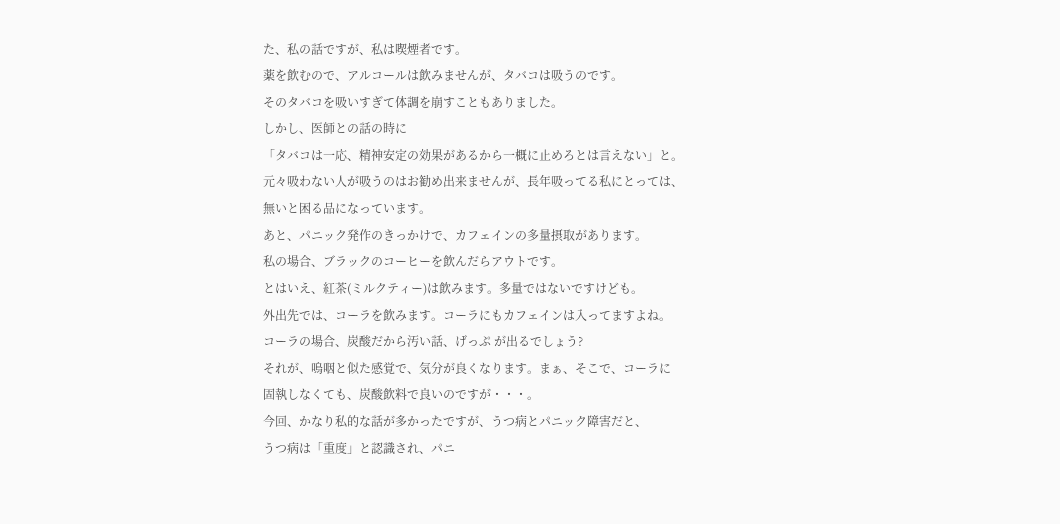た、私の話ですが、私は喫煙者です。
薬を飲むので、アルコールは飲みませんが、タバコは吸うのです。
そのタバコを吸いすぎて体調を崩すこともありました。
しかし、医師との話の時に
「タバコは一応、精神安定の効果があるから一概に止めろとは言えない」と。
元々吸わない人が吸うのはお勧め出来ませんが、長年吸ってる私にとっては、
無いと困る品になっています。
あと、パニック発作のきっかけで、カフェインの多量摂取があります。
私の場合、ブラックのコーヒーを飲んだらアウトです。
とはいえ、紅茶(ミルクティー)は飲みます。多量ではないですけども。
外出先では、コーラを飲みます。コーラにもカフェインは入ってますよね。
コーラの場合、炭酸だから汚い話、げっぷ が出るでしょう?
それが、嗚咽と似た感覚で、気分が良くなります。まぁ、そこで、コーラに
固執しなくても、炭酸飲料で良いのですが・・・。
今回、かなり私的な話が多かったですが、うつ病とパニック障害だと、
うつ病は「重度」と認識され、パニ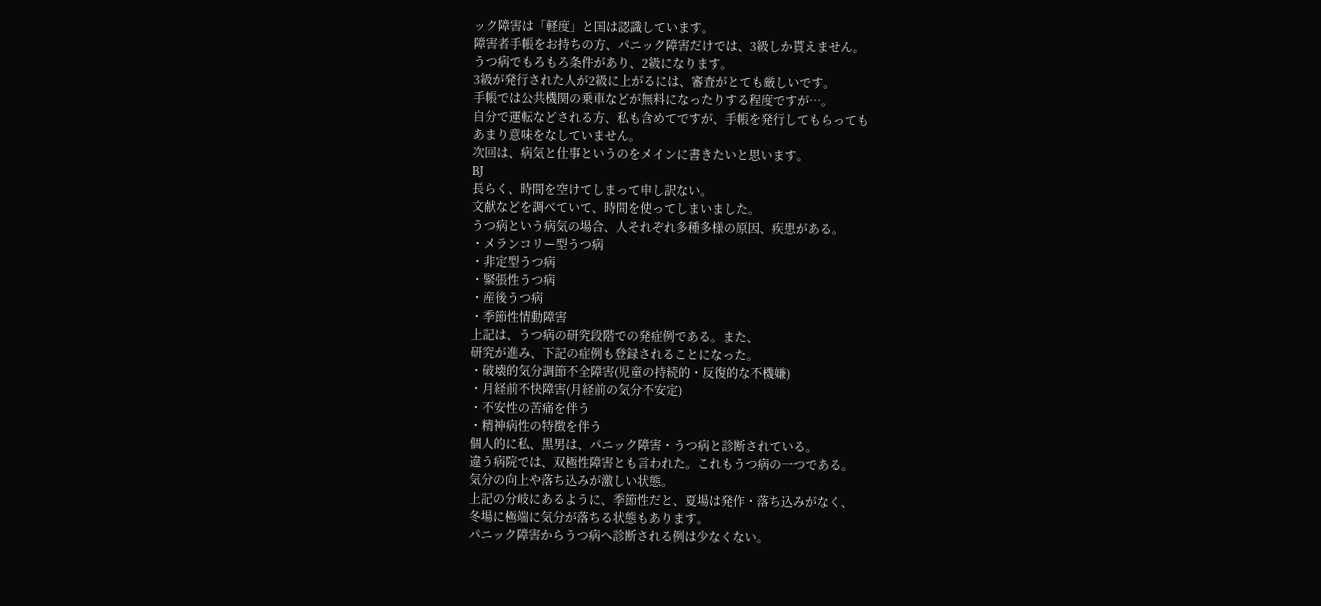ック障害は「軽度」と国は認識しています。
障害者手帳をお持ちの方、パニック障害だけでは、3級しか貰えません。
うつ病でもろもろ条件があり、2級になります。
3級が発行された人が2級に上がるには、審査がとても厳しいです。
手帳では公共機関の乗車などが無料になったりする程度ですが…。
自分で運転などされる方、私も含めてですが、手帳を発行してもらっても
あまり意味をなしていません。
次回は、病気と仕事というのをメインに書きたいと思います。
BJ
長らく、時間を空けてしまって申し訳ない。
文献などを調べていて、時間を使ってしまいました。
うつ病という病気の場合、人それぞれ多種多様の原因、疾患がある。
・メランコリー型うつ病
・非定型うつ病
・緊張性うつ病
・産後うつ病
・季節性情動障害
上記は、うつ病の研究段階での発症例である。また、
研究が進み、下記の症例も登録されることになった。
・破壊的気分調節不全障害(児童の持続的・反復的な不機嫌)
・月経前不快障害(月経前の気分不安定)
・不安性の苦痛を伴う
・精神病性の特徴を伴う
個人的に私、黒男は、パニック障害・うつ病と診断されている。
違う病院では、双極性障害とも言われた。これもうつ病の一つである。
気分の向上や落ち込みが激しい状態。
上記の分岐にあるように、季節性だと、夏場は発作・落ち込みがなく、
冬場に極端に気分が落ちる状態もあります。
パニック障害からうつ病へ診断される例は少なくない。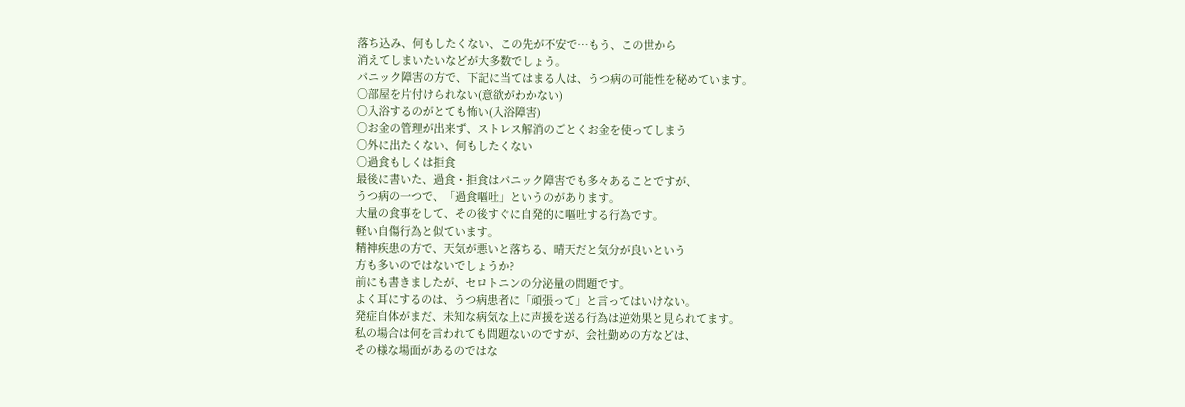落ち込み、何もしたくない、この先が不安で…もう、この世から
消えてしまいたいなどが大多数でしょう。
パニック障害の方で、下記に当てはまる人は、うつ病の可能性を秘めています。
○部屋を片付けられない(意欲がわかない)
○入浴するのがとても怖い(入浴障害)
○お金の管理が出来ず、ストレス解消のごとくお金を使ってしまう
○外に出たくない、何もしたくない
○過食もしくは拒食
最後に書いた、過食・拒食はパニック障害でも多々あることですが、
うつ病の一つで、「過食嘔吐」というのがあります。
大量の食事をして、その後すぐに自発的に嘔吐する行為です。
軽い自傷行為と似ています。
精神疾患の方で、天気が悪いと落ちる、晴天だと気分が良いという
方も多いのではないでしょうか?
前にも書きましたが、セロトニンの分泌量の問題です。
よく耳にするのは、うつ病患者に「頑張って」と言ってはいけない。
発症自体がまだ、未知な病気な上に声援を送る行為は逆効果と見られてます。
私の場合は何を言われても問題ないのですが、会社勤めの方などは、
その様な場面があるのではな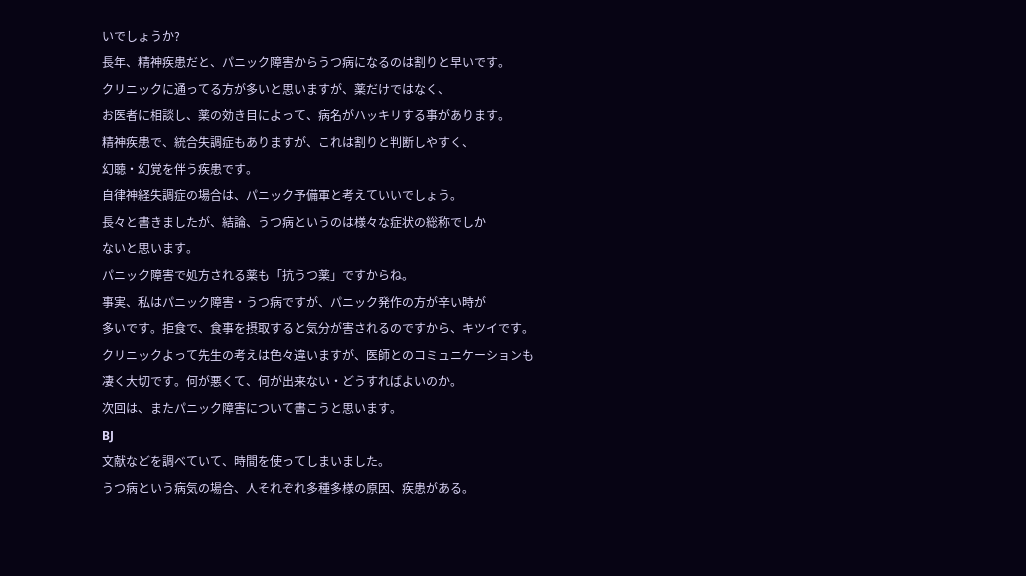いでしょうか?
長年、精神疾患だと、パニック障害からうつ病になるのは割りと早いです。
クリニックに通ってる方が多いと思いますが、薬だけではなく、
お医者に相談し、薬の効き目によって、病名がハッキリする事があります。
精神疾患で、統合失調症もありますが、これは割りと判断しやすく、
幻聴・幻覚を伴う疾患です。
自律神経失調症の場合は、パニック予備軍と考えていいでしょう。
長々と書きましたが、結論、うつ病というのは様々な症状の総称でしか
ないと思います。
パニック障害で処方される薬も「抗うつ薬」ですからね。
事実、私はパニック障害・うつ病ですが、パニック発作の方が辛い時が
多いです。拒食で、食事を摂取すると気分が害されるのですから、キツイです。
クリニックよって先生の考えは色々違いますが、医師とのコミュニケーションも
凄く大切です。何が悪くて、何が出来ない・どうすればよいのか。
次回は、またパニック障害について書こうと思います。
BJ
文献などを調べていて、時間を使ってしまいました。
うつ病という病気の場合、人それぞれ多種多様の原因、疾患がある。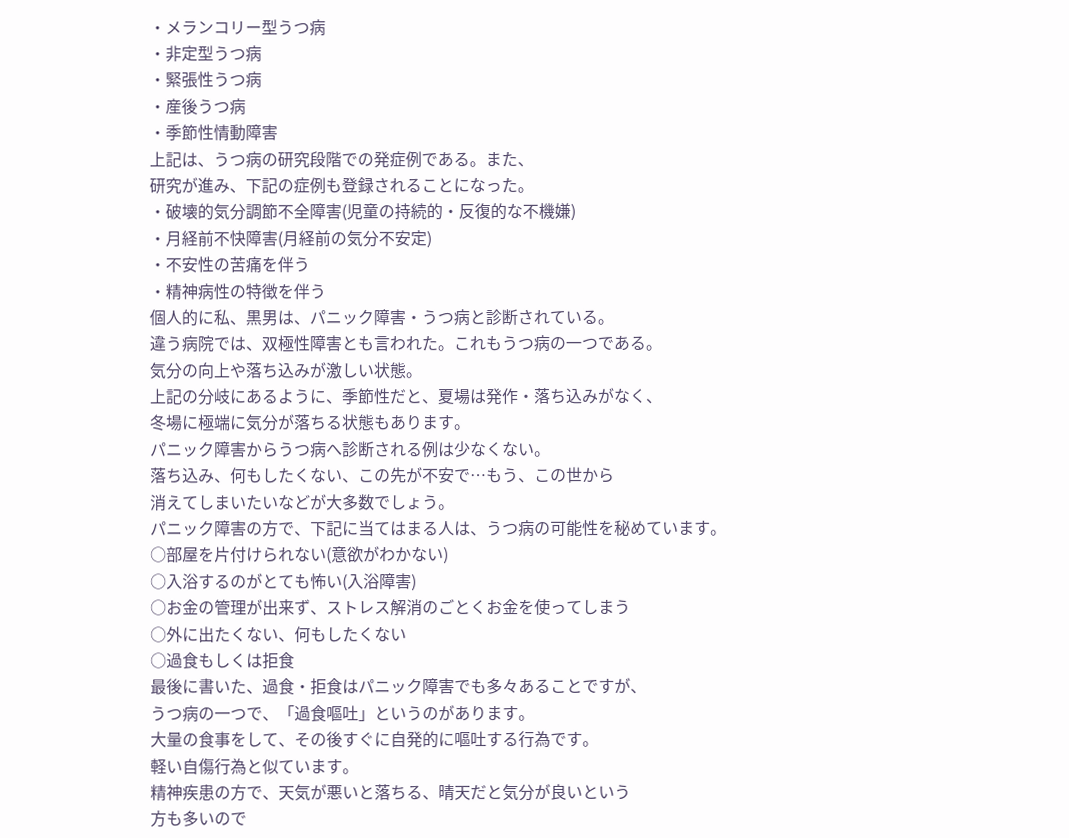・メランコリー型うつ病
・非定型うつ病
・緊張性うつ病
・産後うつ病
・季節性情動障害
上記は、うつ病の研究段階での発症例である。また、
研究が進み、下記の症例も登録されることになった。
・破壊的気分調節不全障害(児童の持続的・反復的な不機嫌)
・月経前不快障害(月経前の気分不安定)
・不安性の苦痛を伴う
・精神病性の特徴を伴う
個人的に私、黒男は、パニック障害・うつ病と診断されている。
違う病院では、双極性障害とも言われた。これもうつ病の一つである。
気分の向上や落ち込みが激しい状態。
上記の分岐にあるように、季節性だと、夏場は発作・落ち込みがなく、
冬場に極端に気分が落ちる状態もあります。
パニック障害からうつ病へ診断される例は少なくない。
落ち込み、何もしたくない、この先が不安で…もう、この世から
消えてしまいたいなどが大多数でしょう。
パニック障害の方で、下記に当てはまる人は、うつ病の可能性を秘めています。
○部屋を片付けられない(意欲がわかない)
○入浴するのがとても怖い(入浴障害)
○お金の管理が出来ず、ストレス解消のごとくお金を使ってしまう
○外に出たくない、何もしたくない
○過食もしくは拒食
最後に書いた、過食・拒食はパニック障害でも多々あることですが、
うつ病の一つで、「過食嘔吐」というのがあります。
大量の食事をして、その後すぐに自発的に嘔吐する行為です。
軽い自傷行為と似ています。
精神疾患の方で、天気が悪いと落ちる、晴天だと気分が良いという
方も多いので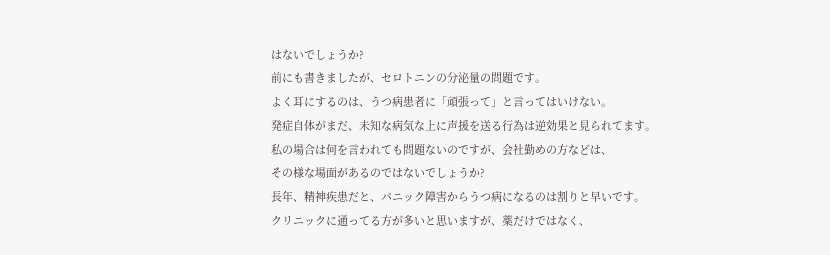はないでしょうか?
前にも書きましたが、セロトニンの分泌量の問題です。
よく耳にするのは、うつ病患者に「頑張って」と言ってはいけない。
発症自体がまだ、未知な病気な上に声援を送る行為は逆効果と見られてます。
私の場合は何を言われても問題ないのですが、会社勤めの方などは、
その様な場面があるのではないでしょうか?
長年、精神疾患だと、パニック障害からうつ病になるのは割りと早いです。
クリニックに通ってる方が多いと思いますが、薬だけではなく、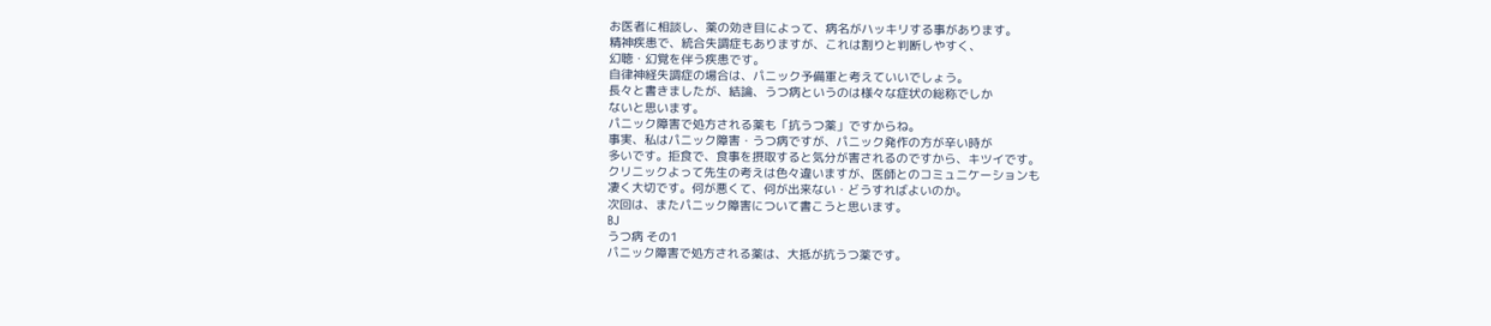お医者に相談し、薬の効き目によって、病名がハッキリする事があります。
精神疾患で、統合失調症もありますが、これは割りと判断しやすく、
幻聴・幻覚を伴う疾患です。
自律神経失調症の場合は、パニック予備軍と考えていいでしょう。
長々と書きましたが、結論、うつ病というのは様々な症状の総称でしか
ないと思います。
パニック障害で処方される薬も「抗うつ薬」ですからね。
事実、私はパニック障害・うつ病ですが、パニック発作の方が辛い時が
多いです。拒食で、食事を摂取すると気分が害されるのですから、キツイです。
クリニックよって先生の考えは色々違いますが、医師とのコミュニケーションも
凄く大切です。何が悪くて、何が出来ない・どうすればよいのか。
次回は、またパニック障害について書こうと思います。
BJ
うつ病 その1
パニック障害で処方される薬は、大抵が抗うつ薬です。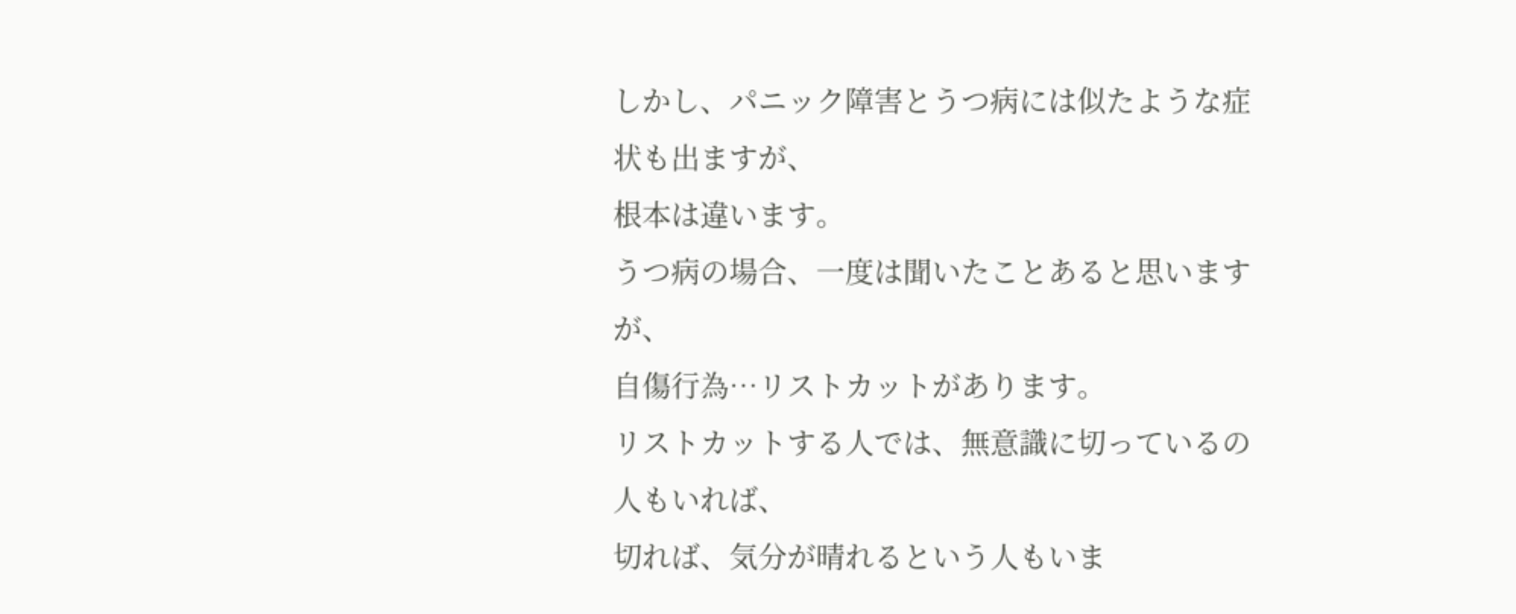しかし、パニック障害とうつ病には似たような症状も出ますが、
根本は違います。
うつ病の場合、一度は聞いたことあると思いますが、
自傷行為…リストカットがあります。
リストカットする人では、無意識に切っているの人もいれば、
切れば、気分が晴れるという人もいま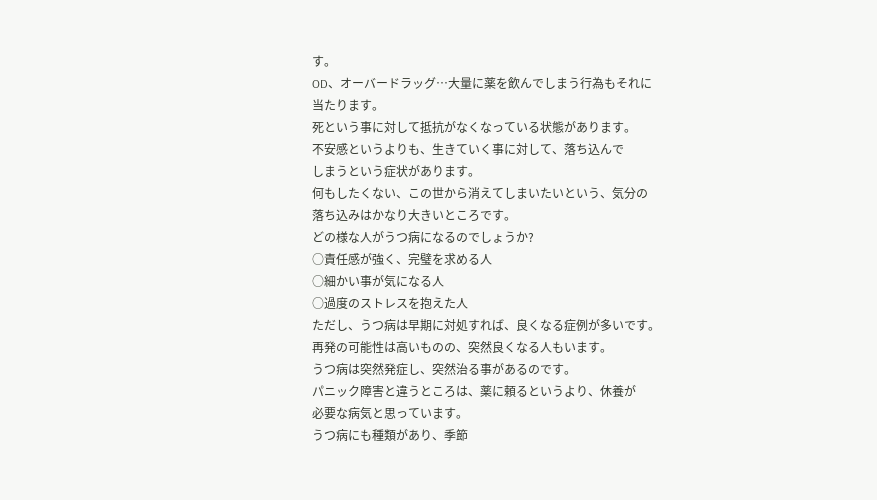す。
OD、オーバードラッグ…大量に薬を飲んでしまう行為もそれに
当たります。
死という事に対して抵抗がなくなっている状態があります。
不安感というよりも、生きていく事に対して、落ち込んで
しまうという症状があります。
何もしたくない、この世から消えてしまいたいという、気分の
落ち込みはかなり大きいところです。
どの様な人がうつ病になるのでしょうか?
○責任感が強く、完璧を求める人
○細かい事が気になる人
○過度のストレスを抱えた人
ただし、うつ病は早期に対処すれば、良くなる症例が多いです。
再発の可能性は高いものの、突然良くなる人もいます。
うつ病は突然発症し、突然治る事があるのです。
パニック障害と違うところは、薬に頼るというより、休養が
必要な病気と思っています。
うつ病にも種類があり、季節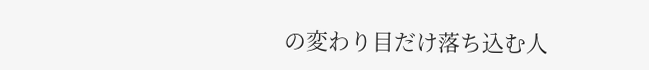の変わり目だけ落ち込む人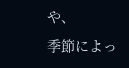や、
季節によっ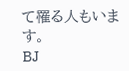て罹る人もいます。
BJ